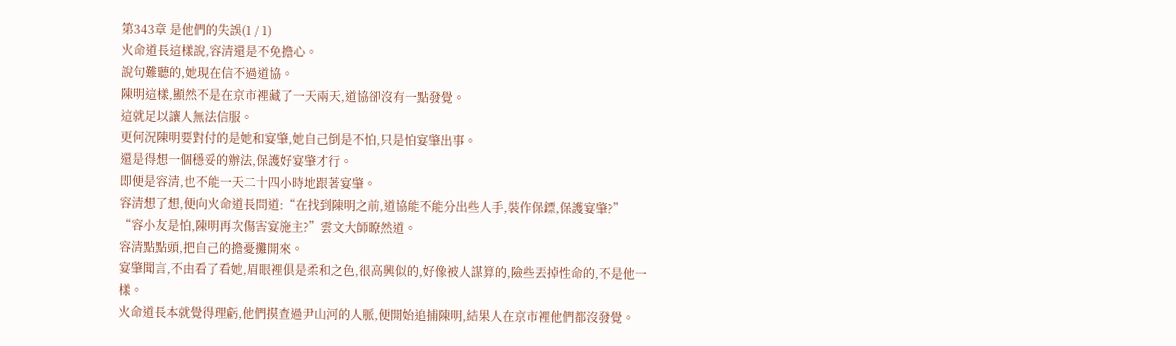第343章 是他們的失誤(1 / 1)
火命道長這樣說,容清還是不免擔心。
說句難聽的,她現在信不過道協。
陳明這樣,顯然不是在京市裡藏了一天兩天,道協卻沒有一點發覺。
這就足以讓人無法信服。
更何況陳明要對付的是她和宴肇,她自己倒是不怕,只是怕宴肇出事。
還是得想一個穩妥的辦法,保護好宴肇才行。
即便是容清,也不能一天二十四小時地跟著宴肇。
容清想了想,便向火命道長問道:“在找到陳明之前,道協能不能分出些人手,裝作保鏢,保護宴肇?”
“容小友是怕,陳明再次傷害宴施主?”雲文大師瞭然道。
容清點點頭,把自己的擔憂攤開來。
宴肇聞言,不由看了看她,眉眼裡俱是柔和之色,很高興似的,好像被人謀算的,險些丟掉性命的,不是他一樣。
火命道長本就覺得理虧,他們摸查過尹山河的人脈,便開始追捕陳明,結果人在京市裡他們都沒發覺。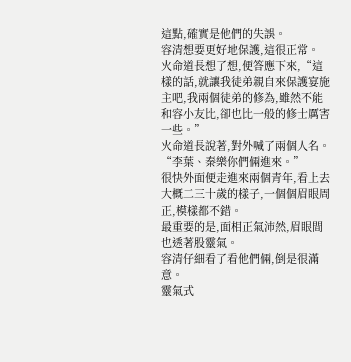這點,確實是他們的失誤。
容清想要更好地保護,這很正常。
火命道長想了想,便答應下來,“這樣的話,就讓我徒弟親自來保護宴施主吧,我兩個徒弟的修為,雖然不能和容小友比,卻也比一般的修士厲害一些。”
火命道長說著,對外喊了兩個人名。
“李葉、秦樂你們倆進來。”
很快外面便走進來兩個青年,看上去大概二三十歲的樣子,一個個眉眼周正,模樣都不錯。
最重要的是,面相正氣沛然,眉眼間也透著股靈氣。
容清仔細看了看他們倆,倒是很滿意。
靈氣式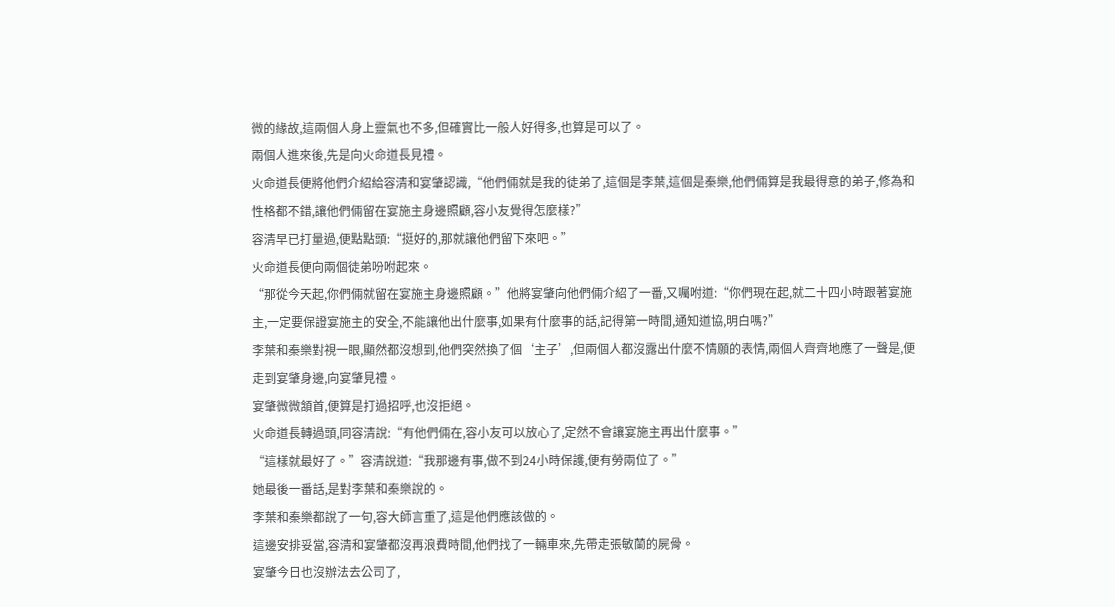微的緣故,這兩個人身上靈氣也不多,但確實比一般人好得多,也算是可以了。
兩個人進來後,先是向火命道長見禮。
火命道長便將他們介紹給容清和宴肇認識,“他們倆就是我的徒弟了,這個是李葉,這個是秦樂,他們倆算是我最得意的弟子,修為和性格都不錯,讓他們倆留在宴施主身邊照顧,容小友覺得怎麼樣?”
容清早已打量過,便點點頭:“挺好的,那就讓他們留下來吧。”
火命道長便向兩個徒弟吩咐起來。
“那從今天起,你們倆就留在宴施主身邊照顧。”他將宴肇向他們倆介紹了一番,又囑咐道:“你們現在起,就二十四小時跟著宴施主,一定要保證宴施主的安全,不能讓他出什麼事,如果有什麼事的話,記得第一時間,通知道協,明白嗎?”
李葉和秦樂對視一眼,顯然都沒想到,他們突然換了個‘主子’,但兩個人都沒露出什麼不情願的表情,兩個人齊齊地應了一聲是,便走到宴肇身邊,向宴肇見禮。
宴肇微微頷首,便算是打過招呼,也沒拒絕。
火命道長轉過頭,同容清說:“有他們倆在,容小友可以放心了,定然不會讓宴施主再出什麼事。”
“這樣就最好了。”容清說道:“我那邊有事,做不到24小時保護,便有勞兩位了。”
她最後一番話,是對李葉和秦樂說的。
李葉和秦樂都說了一句,容大師言重了,這是他們應該做的。
這邊安排妥當,容清和宴肇都沒再浪費時間,他們找了一輛車來,先帶走張敏蘭的屍骨。
宴肇今日也沒辦法去公司了,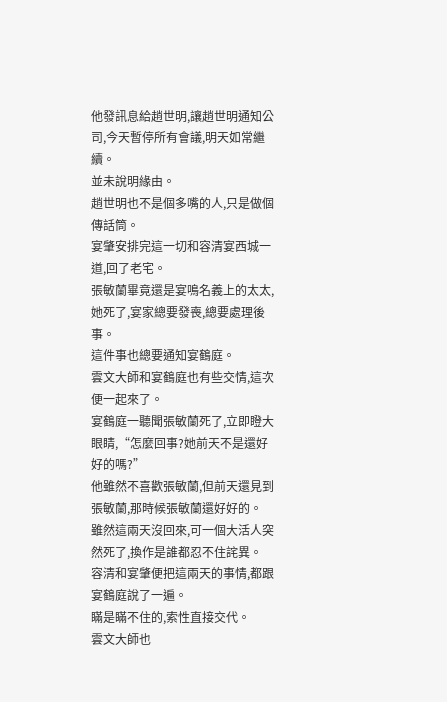他發訊息給趙世明,讓趙世明通知公司,今天暫停所有會議,明天如常繼續。
並未說明緣由。
趙世明也不是個多嘴的人,只是做個傳話筒。
宴肇安排完這一切和容清宴西城一道,回了老宅。
張敏蘭畢竟還是宴鳴名義上的太太,她死了,宴家總要發喪,總要處理後事。
這件事也總要通知宴鶴庭。
雲文大師和宴鶴庭也有些交情,這次便一起來了。
宴鶴庭一聽聞張敏蘭死了,立即瞪大眼睛,“怎麼回事?她前天不是還好好的嗎?”
他雖然不喜歡張敏蘭,但前天還見到張敏蘭,那時候張敏蘭還好好的。
雖然這兩天沒回來,可一個大活人突然死了,換作是誰都忍不住詫異。
容清和宴肇便把這兩天的事情,都跟宴鶴庭說了一遍。
瞞是瞞不住的,索性直接交代。
雲文大師也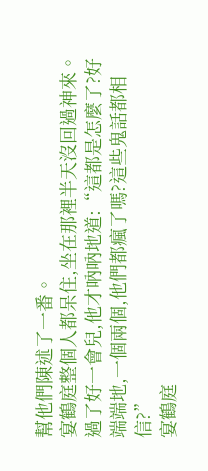幫他們陳述了一番。
宴鶴庭整個人都呆住,坐在那裡半天沒回過神來。
過了好一會兒,他才吶吶地道:“這都是怎麼了?好端端地,一個兩個,他們都瘋了嗎?這些鬼話都相信?”
宴鶴庭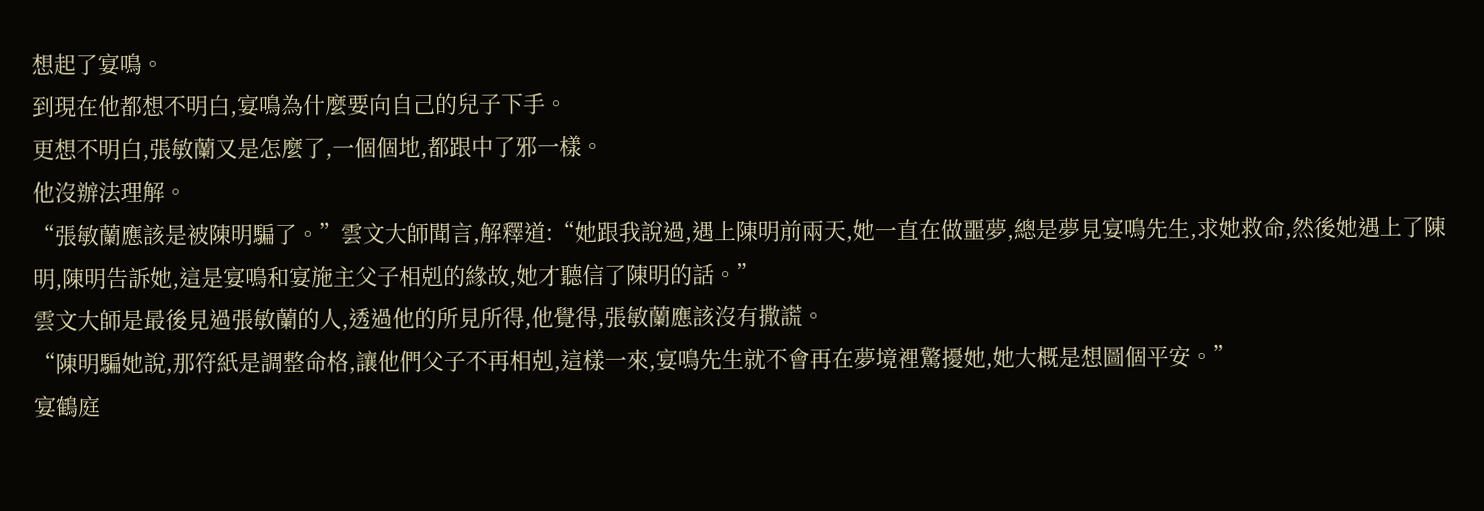想起了宴鳴。
到現在他都想不明白,宴鳴為什麼要向自己的兒子下手。
更想不明白,張敏蘭又是怎麼了,一個個地,都跟中了邪一樣。
他沒辦法理解。
“張敏蘭應該是被陳明騙了。”雲文大師聞言,解釋道:“她跟我說過,遇上陳明前兩天,她一直在做噩夢,總是夢見宴鳴先生,求她救命,然後她遇上了陳明,陳明告訴她,這是宴鳴和宴施主父子相剋的緣故,她才聽信了陳明的話。”
雲文大師是最後見過張敏蘭的人,透過他的所見所得,他覺得,張敏蘭應該沒有撒謊。
“陳明騙她說,那符紙是調整命格,讓他們父子不再相剋,這樣一來,宴鳴先生就不會再在夢境裡驚擾她,她大概是想圖個平安。”
宴鶴庭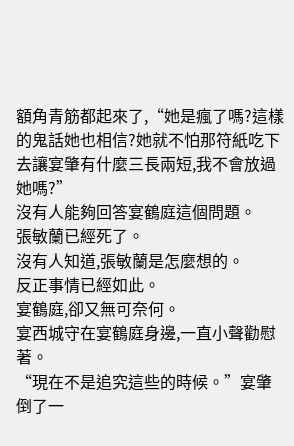額角青筋都起來了,“她是瘋了嗎?這樣的鬼話她也相信?她就不怕那符紙吃下去讓宴肇有什麼三長兩短,我不會放過她嗎?”
沒有人能夠回答宴鶴庭這個問題。
張敏蘭已經死了。
沒有人知道,張敏蘭是怎麼想的。
反正事情已經如此。
宴鶴庭,卻又無可奈何。
宴西城守在宴鶴庭身邊,一直小聲勸慰著。
“現在不是追究這些的時候。”宴肇倒了一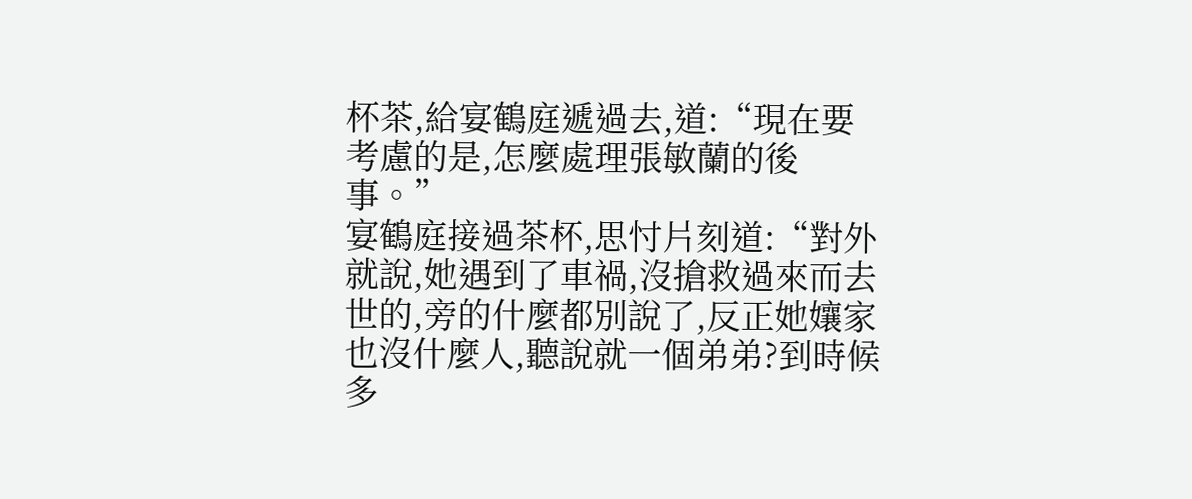杯茶,給宴鶴庭遞過去,道:“現在要考慮的是,怎麼處理張敏蘭的後事。”
宴鶴庭接過茶杯,思忖片刻道:“對外就說,她遇到了車禍,沒搶救過來而去世的,旁的什麼都別說了,反正她孃家也沒什麼人,聽說就一個弟弟?到時候多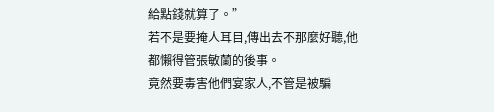給點錢就算了。”
若不是要掩人耳目,傳出去不那麼好聽,他都懶得管張敏蘭的後事。
竟然要毒害他們宴家人,不管是被騙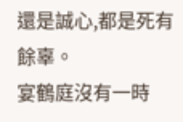還是誠心,都是死有餘辜。
宴鶴庭沒有一時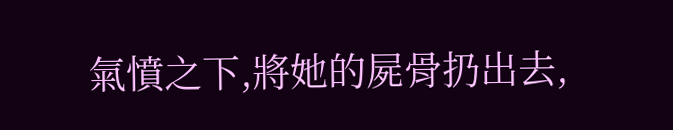氣憤之下,將她的屍骨扔出去,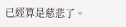已經算是慈悲了。